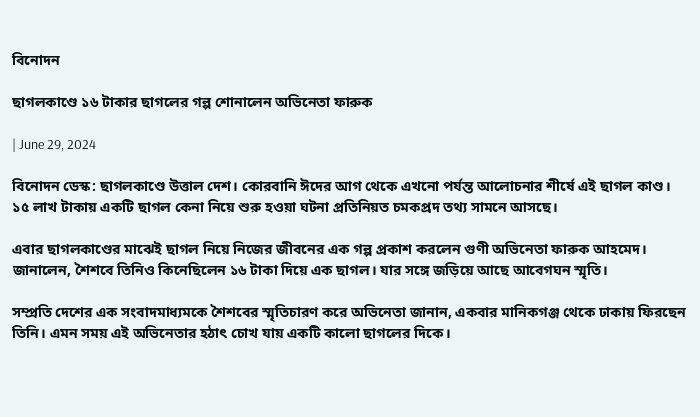বিনোদন

ছাগলকাণ্ডে ১৬ টাকার ছাগলের গল্প শোনালেন অভিনেতা ফারুক

| June 29, 2024

বিনোদন ডেস্ক: ছাগলকাণ্ডে উত্তাল দেশ। কোরবানি ঈদের আগ থেকে এখনো পর্যন্ত আলোচনার শীর্ষে এই ছাগল কাণ্ড। ১৫ লাখ টাকায় একটি ছাগল কেনা নিয়ে শুরু হওয়া ঘটনা প্রতিনিয়ত চমকপ্রদ তথ্য সামনে আসছে।

এবার ছাগলকাণ্ডের মাঝেই ছাগল নিয়ে নিজের জীবনের এক গল্প প্রকাশ করলেন গুণী অভিনেতা ফারুক আহমেদ। জানালেন, শৈশবে তিনিও কিনেছিলেন ১৬ টাকা দিয়ে এক ছাগল। যার সঙ্গে জড়িয়ে আছে আবেগঘন স্মৃতি।

সম্প্রতি দেশের এক সংবাদমাধ্যমকে শৈশবের স্মৃতিচারণ করে অভিনেতা জানান, একবার মানিকগঞ্জ থেকে ঢাকায় ফিরছেন তিনি। এমন সময় এই অভিনেতার হঠাৎ চোখ যায় একটি কালো ছাগলের দিকে।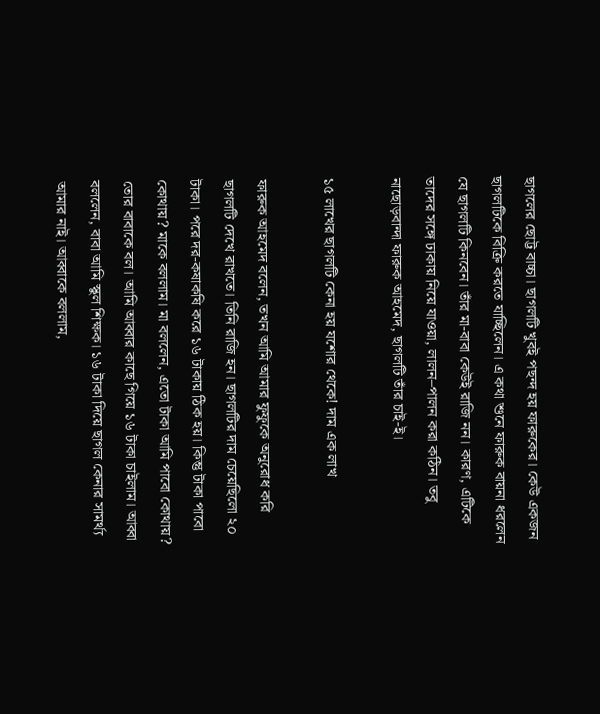ছাগলের ছোট্ট বাচ্চা। ছাগলটি খুবই পছন্দ হয় ফারুকের। কেউ একজন ছাগলটিকে বিক্রি করতে যাচ্ছিলেন। এ কথা শুনে ফারুক বায়না ধরলেন যে ছাগলটি কিনবেন। তাঁর মা-বাবা কেউই রাজি নন। কারণ, এটিকে তাদের সঙ্গে ঢাকায় নিয়ে যাওয়া, লালন–পালন করা কঠিন। তবু নাছোড়বান্দা ফারুক আহমেদ, ছাগলটি তাঁর চাই-ই।

১৫ লাখের ছাগলটি কেনা হয় যশোর থেকে! দাম এক লাখ

ফারুক আহমেদ বলেন, তখন আমি আমার ফুফুকে অনুরোধ করি ছাগলটি দেখে রাখতে। তিনি রাজি হন। ছাগলটির দাম চেয়েছিলো ২০ টাকা। পরে দর-কষাকষি করে ১৬ টাকায় ঠিক হয়। কিন্তু টাকা পাবো কোথায়? মাকে বললাম। মা বললেন, এতো টাকা আমি পাবো কোথায়? তোর বাবাকে বল। আমি আব্বার কাছে গিয়ে ১৬ টাকা চাইলাম। আব্বা বললেন, বাবা আমি স্কুল শিক্ষক। ১৬ টাকা দিয়ে ছাগল কেনার সামর্থ্য আমার নাই। আব্বাকে বললাম,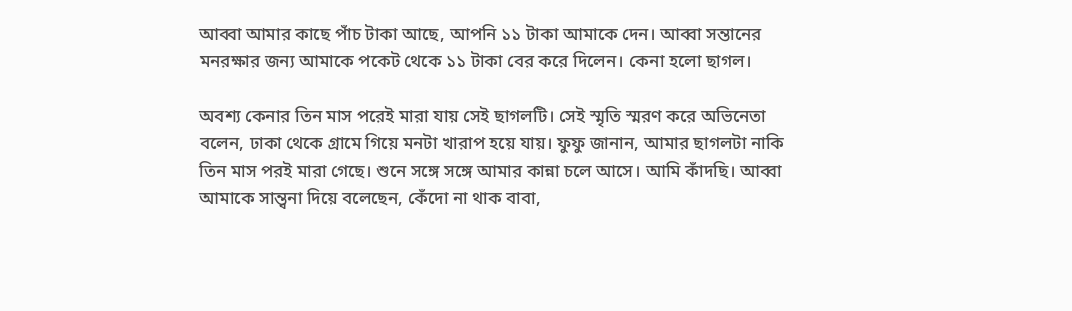আব্বা আমার কাছে পাঁচ টাকা আছে, আপনি ১১ টাকা আমাকে দেন। আব্বা সন্তানের মনরক্ষার জন্য আমাকে পকেট থেকে ১১ টাকা বের করে দিলেন। কেনা হলো ছাগল।

অবশ্য কেনার তিন মাস পরেই মারা যায় সেই ছাগলটি। সেই স্মৃতি স্মরণ করে অভিনেতা বলেন, ঢাকা থেকে গ্রামে গিয়ে মনটা খারাপ হয়ে যায়। ফুফু জানান, আমার ছাগলটা নাকি তিন মাস পরই মারা গেছে। শুনে সঙ্গে সঙ্গে আমার কান্না চলে আসে। আমি কাঁদছি। আব্বা আমাকে সান্ত্বনা দিয়ে বলেছেন, কেঁদো না থাক বাবা,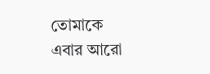তোমাকে এবার আরো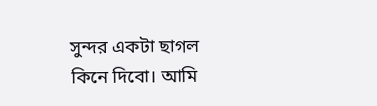সুন্দর একটা ছাগল কিনে দিবো। আমি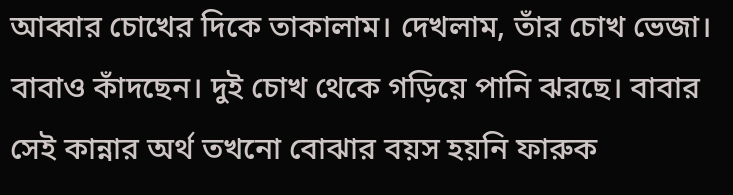আব্বার চোখের দিকে তাকালাম। দেখলাম, তাঁর চোখ ভেজা। বাবাও কাঁদছেন। দুই চোখ থেকে গড়িয়ে পানি ঝরছে। বাবার সেই কান্নার অর্থ তখনো বোঝার বয়স হয়নি ফারুক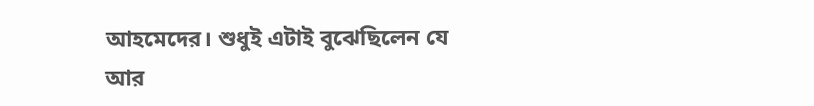আহমেদের। শুধুই এটাই বুঝেছিলেন যে আর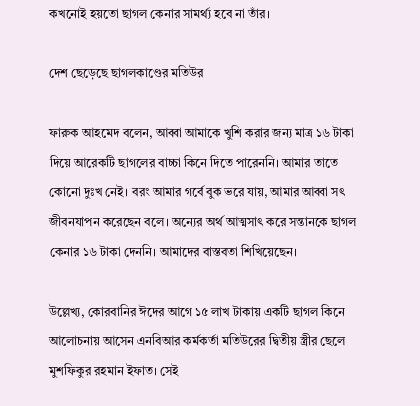কখনোই হয়তো ছাগল কেনার সামর্থ্য হবে না তাঁর।

দেশ ছেড়েছে ছাগলকাণ্ডের মতিউর

ফারুক আহমেদ বলেন, আব্বা আমাকে খুশি করার জন্য মাত্র ১৬ টাকা দিয়ে আরেকটি ছাগলের বাচ্চা কিনে দিতে পারেননি। আমার তাতে কোনো দুঃখ নেই। বরং আমার গর্বে বুক ভরে যায়, আমার আব্বা সৎ জীবনযাপন করেছেন বলে। অন্যের অর্থ আত্মসাৎ করে সন্তানকে ছাগল কেনার ১৬ টাকা দেননি। আমাদের বাস্তবতা শিখিয়েছেন।

উল্লেখ্য, কোরবানির ঈদের আগে ১৫ লাখ টাকায় একটি ছাগল কিনে আলোচনায় আসেন এনবিআর কর্মকর্তা মতিউরের দ্বিতীয় স্ত্রীর ছেলে মুশফিকুর রহমান ইফাত। সেই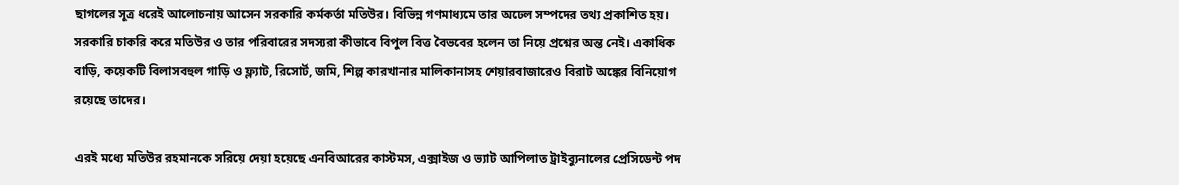ছাগলের সূত্র ধরেই আলোচনায় আসেন সরকারি কর্মকর্তা মতিউর। বিভিন্ন গণমাধ্যমে তার অঢেল সম্পদের তথ্য প্রকাশিত হয়। সরকারি চাকরি করে মতিউর ও তার পরিবারের সদস্যরা কীভাবে বিপুল বিত্ত বৈভবের হলেন তা নিয়ে প্রশ্নের অন্ত নেই। একাধিক বাড়ি, কয়েকটি বিলাসবহুল গাড়ি ও ফ্ল্যাট, রিসোর্ট, জমি, শিল্প কারখানার মালিকানাসহ শেয়ারবাজারেও বিরাট অঙ্কের বিনিয়োগ রয়েছে তাদের।

এরই মধ্যে মতিউর রহমানকে সরিয়ে দেয়া হয়েছে এনবিআরের কাস্টমস, এক্সাইজ ও ভ্যাট আপিলাত ট্রাইব্যুনালের প্রেসিডেন্ট পদ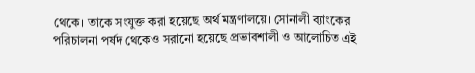থেকে। তাকে সংযুক্ত করা হয়েছে অর্থ মন্ত্রণালয়ে। সোনালী ব্যাংকের পরিচালনা পর্ষদ থেকেও সরানো হয়েছে প্রভাবশালী ও আলোচিত এই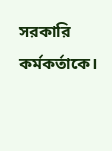সরকারি কর্মকর্তাকে।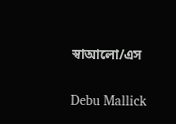স্বাআলো/এস

Debu Mallick